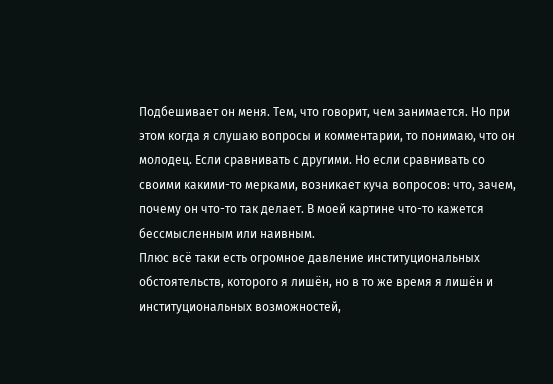Подбешивает он меня. Тем, что говорит, чем занимается. Но при этом когда я слушаю вопросы и комментарии, то понимаю, что он молодец. Если сравнивать с другими. Но если сравнивать со своими какими-то мерками, возникает куча вопросов: что, зачем, почему он что-то так делает. В моей картине что-то кажется бессмысленным или наивным.
Плюс всё таки есть огромное давление институциональных обстоятельств, которого я лишён, но в то же время я лишён и институциональных возможностей,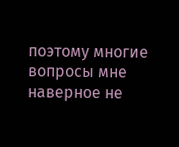поэтому многие вопросы мне наверное не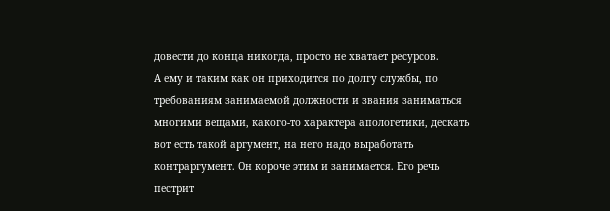довести до конца никогда, просто не хватает ресурсов.
А ему и таким как он приходится по долгу службы, по требованиям занимаемой должности и звания заниматься многими вещами, какого-то характера апологетики, дескать вот есть такой аргумент, на него надо выработать контраргумент. Он короче этим и занимается. Его речь пестрит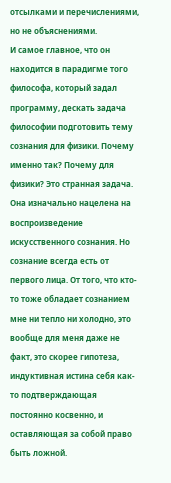отсылками и перечислениями, но не объяснениями.
И самое главное, что он находится в парадигме того философа, который задал программу, дескать задача философии подготовить тему сознания для физики. Почему именно так? Почему для физики? Это странная задача. Она изначально нацелена на воспроизведение искусственного сознания. Но сознание всегда есть от первого лица. От того, что кто-то тоже обладает сознанием мне ни тепло ни холодно, это вообще для меня даже не факт, это скорее гипотеза, индуктивная истина себя как-то подтверждающая постоянно косвенно, и оставляющая за собой право быть ложной.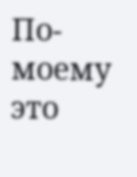По-моему это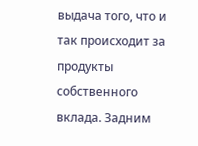выдача того, что и так происходит за продукты собственного вклада. Задним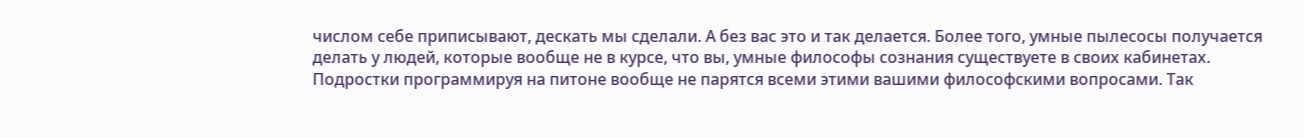числом себе приписывают, дескать мы сделали. А без вас это и так делается. Более того, умные пылесосы получается делать у людей, которые вообще не в курсе, что вы, умные философы сознания существуете в своих кабинетах. Подростки программируя на питоне вообще не парятся всеми этими вашими философскими вопросами. Так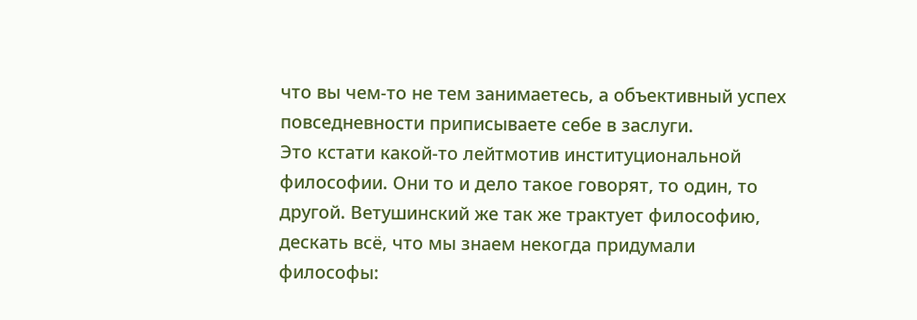что вы чем-то не тем занимаетесь, а объективный успех повседневности приписываете себе в заслуги.
Это кстати какой-то лейтмотив институциональной философии. Они то и дело такое говорят, то один, то другой. Ветушинский же так же трактует философию, дескать всё, что мы знаем некогда придумали философы: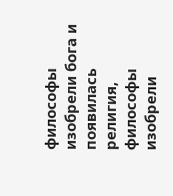философы изобрели бога и появилась религия, философы изобрели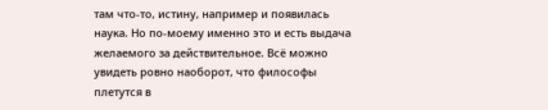там что-то, истину, например и появилась наука. Но по-моему именно это и есть выдача желаемого за действительное. Всё можно увидеть ровно наоборот, что философы плетутся в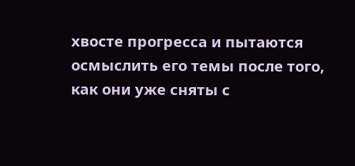хвосте прогресса и пытаются осмыслить его темы после того, как они уже сняты с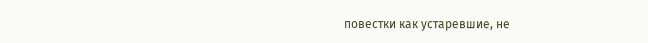повестки как устаревшие, не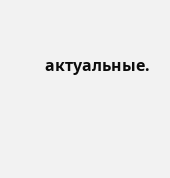актуальные.